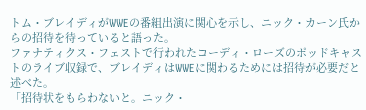トム・ブレイディがWWEの番組出演に関心を示し、ニック・カーン氏からの招待を待っていると語った。
ファナティクス・フェストで行われたコーディ・ローズのポッドキャストのライブ収録で、ブレイディはWWEに関わるためには招待が必要だと述べた。
「招待状をもらわないと。ニック・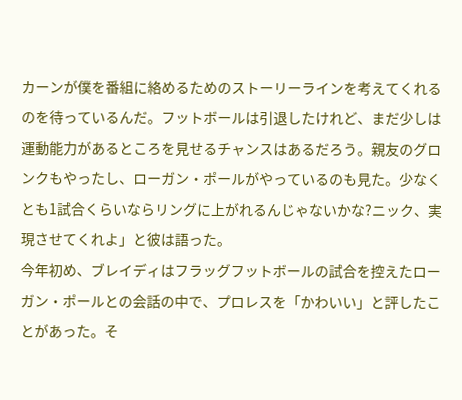カーンが僕を番組に絡めるためのストーリーラインを考えてくれるのを待っているんだ。フットボールは引退したけれど、まだ少しは運動能力があるところを見せるチャンスはあるだろう。親友のグロンクもやったし、ローガン・ポールがやっているのも見た。少なくとも1試合くらいならリングに上がれるんじゃないかな?ニック、実現させてくれよ」と彼は語った。
今年初め、ブレイディはフラッグフットボールの試合を控えたローガン・ポールとの会話の中で、プロレスを「かわいい」と評したことがあった。そ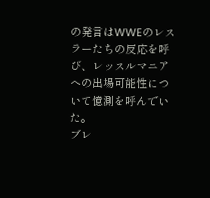の発言はWWEのレスラーたちの反応を呼び、レッスルマニアへの出場可能性について憶測を呼んでいた。
ブレ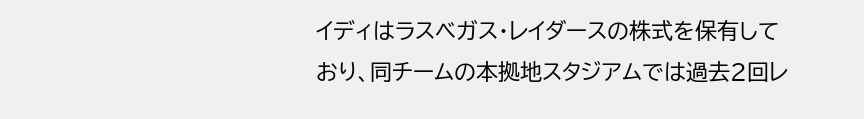イディはラスベガス・レイダースの株式を保有しており、同チームの本拠地スタジアムでは過去2回レ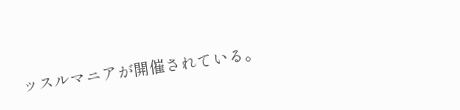ッスルマニアが開催されている。